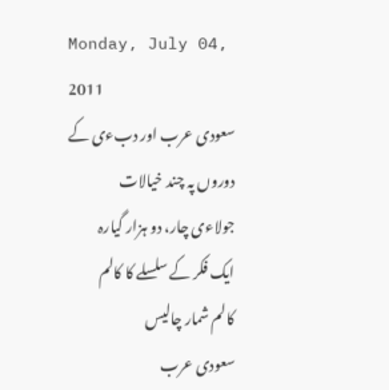Monday, July 04, 2011
سعودی عرب اور دبءی کے دوروں پہ چند خیالات
جولاءی چار، دو ہزار گیارہ
ایک فکر کے سلسلے کا کالم
کالم شمار چالیس
سعودی عرب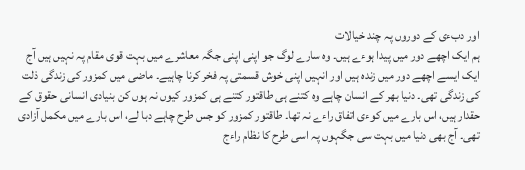اور دبءی کے دوروں پہ چند خیالات
ہم ایک اچھے دور میں پیدا ہوءے ہیں۔ وہ سارے لوگ جو اپنی اپنی جگہ معاشرے میں بہت قوی مقام پہ نہیں ہیں آج ایک ایسے اچھے دور میں زندہ ہیں اور انہیں اپنی خوش قسمتی پہ فخر کرنا چاہیے۔ ماضی میں کمزور کی زندگی ذلت کی زندگی تھی۔ دنیا بھر کے انسان چاہے وہ کتنے ہی طاقتور کتنے ہی کمزور کیوں نہ ہوں کن بنیادی انسانی حقوق کے حقدار ہیں، اس بارے میں کوءی اتفاق راءے نہ تھا۔ طاقتور کمزور کو جس طرح چاہے دبا لے، اس بارے میں مکمل آزادی تھی۔ آج بھی دنیا میں بہت سی جگہوں پہ اسی طرح کا نظام راءج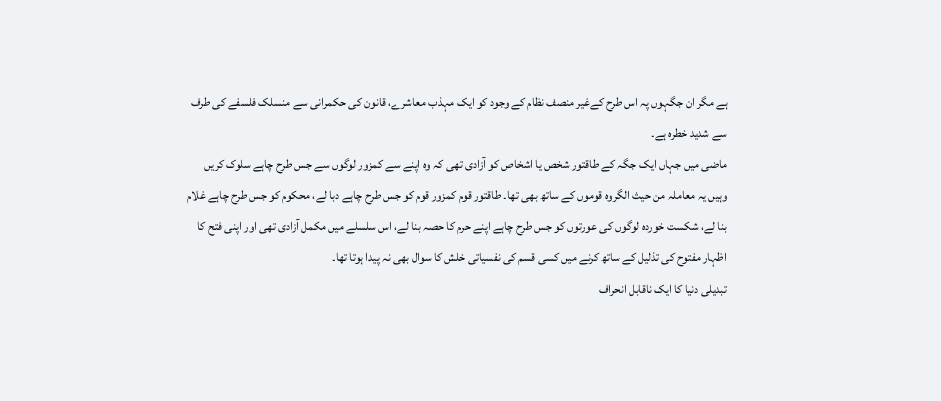ہے مگر ان جگہوں پہ اس طرح کےغیر منصف نظام کے وجود کو ایک مہذب معاشرے، قانون کی حکمرانی سے منسلک فلسفے کی طرف سے شدید خطرہ ہے۔
ماضی میں جہاں ایک جگہ کے طاقتور شخص یا اشخاص کو آزادی تھی کہ وہ اپنے سے کمزور لوگوں سے جس طرح چاہے سلوک کریں وہیں یہ معاملہ من حیث الگروہ قوموں کے ساتھ بھی تھا۔ طاقتور قوم کمزور قوم کو جس طرح چاہے دبا لے، محکوم کو جس طرح چاہے غلام بنا لے، شکست خوردہ لوگوں کی عورتوں کو جس طرح چاہے اپنے حرم کا حصہ بنا لے، اس سلسلے میں مکمل آزادی تھی اور اپنی فتح کا اظہار مفتوح کی تذلیل کے ساتھ کرنے میں کسی قسم کی نفسیاتی خلش کا سوال بھی نہ پیدا ہوتا تھا۔
تبدیلی دنیا کا ایک ناقابل انحراف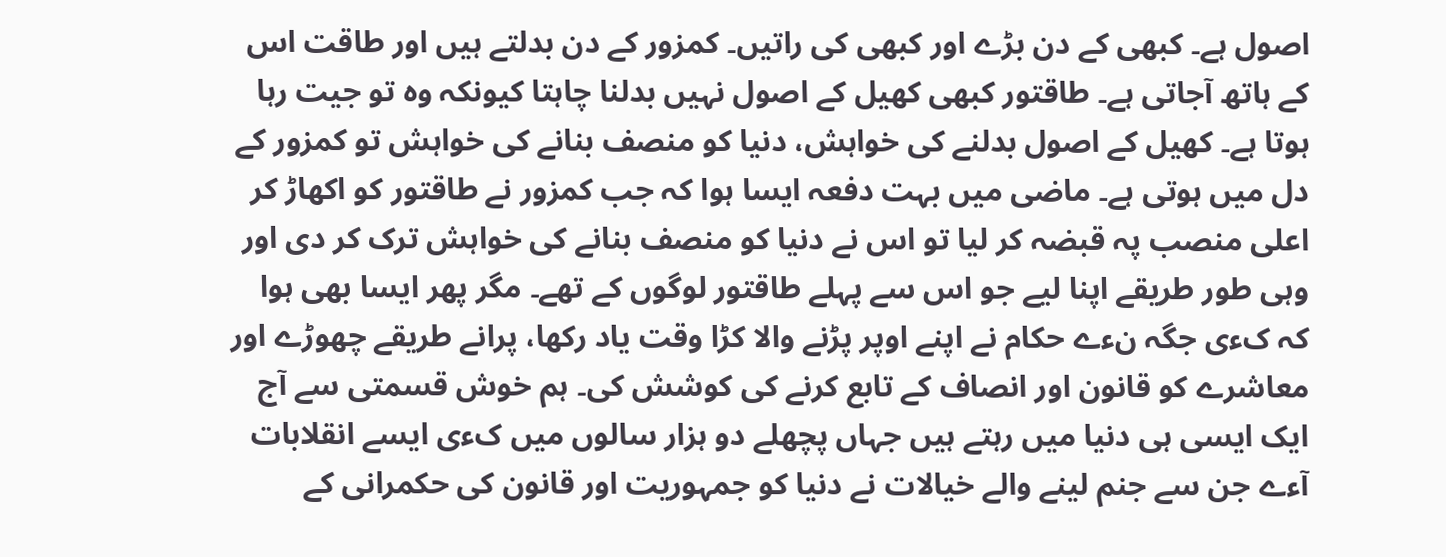اصول ہے۔ کبھی کے دن بڑے اور کبھی کی راتیں۔ کمزور کے دن بدلتے ہیں اور طاقت اس کے ہاتھ آجاتی ہے۔ طاقتور کبھی کھیل کے اصول نہیں بدلنا چاہتا کیونکہ وہ تو جیت رہا ہوتا ہے۔ کھیل کے اصول بدلنے کی خواہش، دنیا کو منصف بنانے کی خواہش تو کمزور کے دل میں ہوتی ہے۔ ماضی میں بہت دفعہ ایسا ہوا کہ جب کمزور نے طاقتور کو اکھاڑ کر اعلی منصب پہ قبضہ کر لیا تو اس نے دنیا کو منصف بنانے کی خواہش ترک کر دی اور وہی طور طریقے اپنا لیے جو اس سے پہلے طاقتور لوگوں کے تھے۔ مگر پھر ایسا بھی ہوا کہ کءی جگہ نءے حکام نے اپنے اوپر پڑنے والا کڑا وقت یاد رکھا، پرانے طریقے چھوڑے اور معاشرے کو قانون اور انصاف کے تابع کرنے کی کوشش کی۔ ہم خوش قسمتی سے آج ایک ایسی ہی دنیا میں رہتے ہیں جہاں پچھلے دو ہزار سالوں میں کءی ایسے انقلابات آءے جن سے جنم لینے والے خیالات نے دنیا کو جمہوریت اور قانون کی حکمرانی کے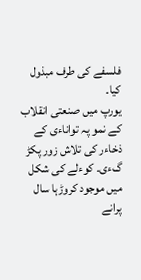فلسفے کی طرف مبذول کیا۔
یورپ میں صنعتی انقلاب کے نمو پہ تواناءی کے ذخاءر کی تلاش زور پکڑ گءی۔ کوءلے کی شکل میں موجود کروڑہا سال پرانے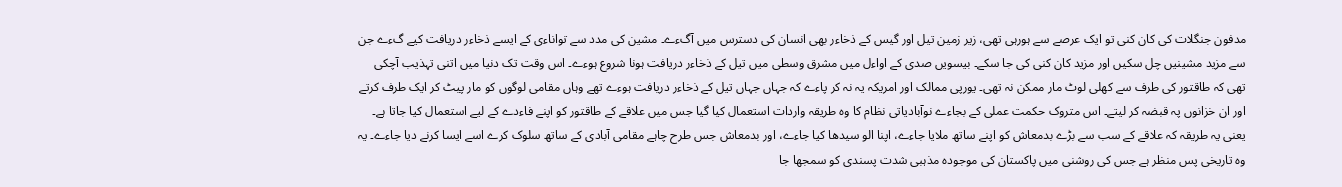مدفون جنگلات کی کان کنی تو ایک عرصے سے ہورہی تھی، زیر زمین تیل اور گیس کے ذخاءر بھی انسان کی دسترس میں آگءے۔ مشین کی مدد سے تواناءی کے ایسے ذخاءر دریافت کیے گءے جن سے مزید مشینیں چل سکیں اور مزید کان کنی کی جا سکے۔ بیسویں صدی کے اواءل میں مشرق وسطی میں تیل کے ذخاءر دریافت ہونا شروع ہوءے۔ اس وقت تک دنیا میں اتنی تہذیب آچکی تھی کہ طاقتور کی طرف سے کھلی لوٹ مار ممکن نہ تھی۔ یورپی ممالک اور امریکہ یہ نہ کر پاءے کہ جہاں جہاں تیل کے ذخاءر دریافت ہوءے تھے وہاں مقامی لوگوں کو مار پیٹ کر ایک طرف کرتے اور ان خزانوں پہ قبضہ کر لیتے۔ اس متروک حکمت عملی کے بجاءے نوآبادیاتی نظام کا وہ طریقہ واردات استعمال کیا گیا جس میں علاقے کے طاقتور کو اپنے فاءدے کے لیے استعمال کیا جاتا ہے۔ یعنی یہ طریقہ کہ علاقے کے سب سے بڑے بدمعاش کو اپنے ساتھ ملایا جاءے، اپنا الو سیدھا کیا جاءے، اور بدمعاش جس طرح چاہے مقامی آبادی کے ساتھ سلوک کرے اسے ایسا کرنے دیا جاءے۔ یہ وہ تاریخی پس منظر ہے جس کی روشنی میں پاکستان کی موجودہ مذہبی شدت پسندی کو سمجھا جا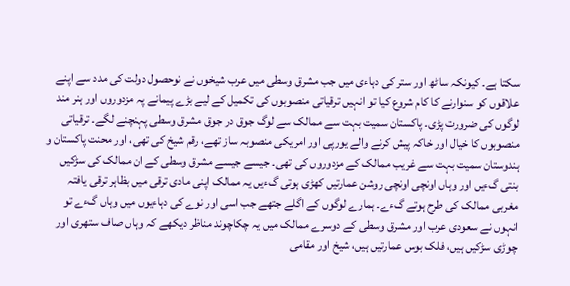سکتا ہے۔ کیونکہ ساٹھ اور ستر کی دہاءی میں جب مشرق وسطی میں عرب شیخوں نے نوحصول دولت کی مدد سے اپنے علاقوں کو سنوارنے کا کام شروع کیا تو انہیں ترقیاتی منصوبوں کی تکمیل کے لیے بڑے پیمانے پہ مزدوروں اور ہنر مند لوگوں کی ضرورت پڑی۔ پاکستان سمیت بہت سے ممالک سے لوگ جوق در جوق مشرق وسطی پہنچنے لگے۔ ترقیاتی منصوبوں کا خیال اور خاکہ پیش کرنے والے یورپی اور امریکی منصوبہ ساز تھے، رقم شیخ کی تھی، اور محنت پاکستان و ہندوستان سمیت بہت سے غریب ممالک کے مزدوروں کی تھی۔ جیسے جیسے مشرق وسطی کے ان ممالک کی سڑکیں بنتی گءیں اور وہاں اونچی اونچی روشن عمارتیں کھڑی ہوتی گءیں یہ ممالک اپنی مادی ترقی میں بظاہر ترقی یافتہ مغربی ممالک کی طرح ہوتے گءے۔ ہمارے لوگوں کے اگلے جتھے جب اسی اور نوے کی دہاءیوں میں وہاں گءے تو انہوں نے سعودی عرب اور مشرق وسطی کے دوسرے ممالک میں یہ چکاچوند مناظر دیکھے کہ وہاں صاف ستھری اور چوڑی سڑکیں ہیں، فلک بوس عمارتیں ہیں، شیخ اور مقامی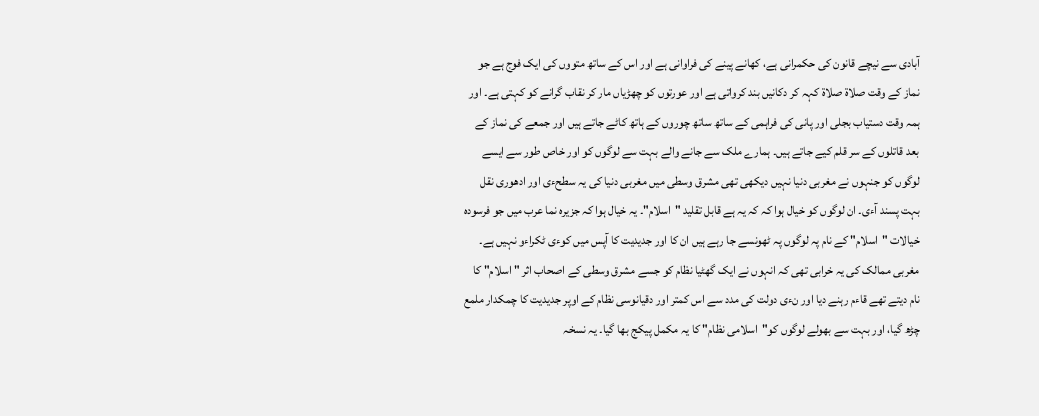آبادی سے نیچے قانون کی حکمرانی ہے، کھانے پینے کی فراوانی ہے اور اس کے ساتھ متووں کی ایک فوج ہے جو نماز کے وقت صلاة صلاة کہہ کر دکانیں بند کرواتی ہے اور عورتوں کو چھڑیاں مار کر نقاب گرانے کو کہتی ہے۔ اور ہمہ وقت دستیاب بجلی اور پانی کی فراہمی کے ساتھ ساتھ چوروں کے ہاتھ کاٹے جاتے ہیں اور جمعے کی نماز کے بعد قاتلوں کے سر قلم کیے جاتے ہیں۔ ہمارے ملک سے جانے والے بہت سے لوگوں کو اور خاص طور سے ایسے لوگوں کو جنہوں نے مغربی دنیا نہیں دیکھی تھی مشرق وسطی میں مغربی دنیا کی یہ سطحءی اور ادھوری نقل بہت پسند آءی۔ ان لوگوں کو خیال ہوا کہ کہ یہ ہے قابل تقلید "اسلام"۔ یہ خیال ہوا کہ جزیرہ نما عرب میں جو فرسودہ خیالات "اسلام" کے نام پہ لوگوں پہ ٹھونسے جا رہے ہیں ان کا اور جدیدیت کا آپس میں کوءی ٹکراءو نہیں ہے۔ مغربی ممالک کی یہ خرابی تھی کہ انہوں نے ایک گھٹیا نظام کو جسے مشرق وسطی کے اصحاب اثر " اسلام" کا نام دیتے تھے قاءم رہنے دیا اور نءی دولت کی مدد سے اس کمتر اور دقیانوسی نظام کے اوپر جدیدیت کا چمکدار ملمع چڑھ گیا، اور بہت سے بھولے لوگوں کو"اسلامی نظام" کا یہ مکمل پیکج بھا گیا۔ یہ نسخہ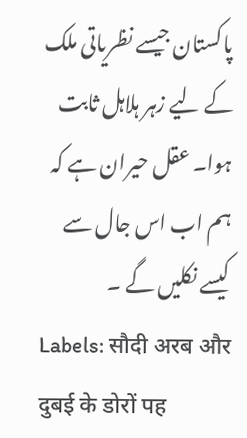پاکستان جیسے نظریاتی ملک کے لیے زہر ہلاہل ثابت ہوا۔ عقل حیران ہے کہ ہم اب اس جال سے کیسے نکلیں گے ۔
Labels: सौदी अरब और दुबई के डोरों पह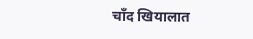चाँद खियालात